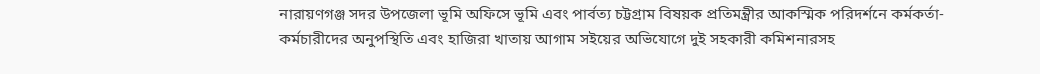নারায়ণগঞ্জ সদর উপজেলা ভূমি অফিসে ভূমি এবং পার্বত্য চট্টগ্রাম বিষয়ক প্রতিমন্ত্রীর আকস্মিক পরিদর্শনে কর্মকর্তা-কর্মচারীদের অনুপস্থিতি এবং হাজিরা খাতায় আগাম সইয়ের অভিযোগে দুই সহকারী কমিশনারসহ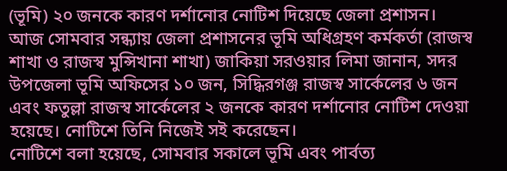(ভূমি) ২০ জনকে কারণ দর্শানোর নোটিশ দিয়েছে জেলা প্রশাসন।
আজ সোমবার সন্ধ্যায় জেলা প্রশাসনের ভূমি অধিগ্রহণ কর্মকর্তা (রাজস্ব শাখা ও রাজস্ব মুন্সিখানা শাখা) জাকিয়া সরওয়ার লিমা জানান, সদর উপজেলা ভূমি অফিসের ১০ জন, সিদ্ধিরগঞ্জ রাজস্ব সার্কেলের ৬ জন এবং ফতুল্লা রাজস্ব সার্কেলের ২ জনকে কারণ দর্শানোর নোটিশ দেওয়া হয়েছে। নোটিশে তিনি নিজেই সই করেছেন।
নোটিশে বলা হয়েছে, সোমবার সকালে ভূমি এবং পার্বত্য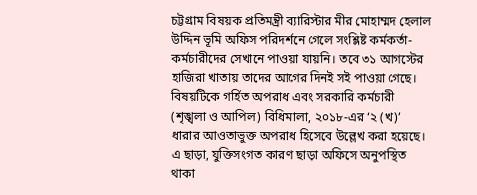চট্টগ্রাম বিষয়ক প্রতিমন্ত্রী ব্যারিস্টার মীর মোহাম্মদ হেলাল উদ্দিন ভূমি অফিস পরিদর্শনে গেলে সংশ্লিষ্ট কর্মকর্তা-কর্মচারীদের সেখানে পাওয়া যায়নি। তবে ৩১ আগস্টের হাজিরা খাতায় তাদের আগের দিনই সই পাওয়া গেছে। বিষয়টিকে গর্হিত অপরাধ এবং সরকারি কর্মচারী (শৃঙ্খলা ও আপিল) বিধিমালা, ২০১৮-এর ‘২ (খ)’ ধারার আওতাভুক্ত অপরাধ হিসেবে উল্লেখ করা হয়েছে।
এ ছাড়া, যুক্তিসংগত কারণ ছাড়া অফিসে অনুপস্থিত থাকা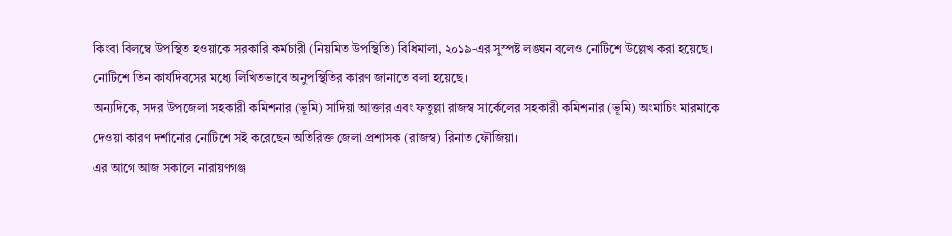কিংবা বিলম্বে উপস্থিত হওয়াকে সরকারি কর্মচারী (নিয়মিত উপস্থিতি) বিধিমালা, ২০১৯-এর সুস্পষ্ট লঙ্ঘন বলেও নোটিশে উল্লেখ করা হয়েছে।
নোটিশে তিন কার্যদিবসের মধ্যে লিখিতভাবে অনুপস্থিতির কারণ জানাতে বলা হয়েছে।
অন্যদিকে, সদর উপজেলা সহকারী কমিশনার (ভূমি) সাদিয়া আক্তার এবং ফতুল্লা রাজস্ব সার্কেলের সহকারী কমিশনার (ভূমি) অংমাচিং মারমাকে দেওয়া কারণ দর্শানোর নোটিশে সই করেছেন অতিরিক্ত জেলা প্রশাসক (রাজস্ব) রিনাত ফৌজিয়া।
এর আগে আজ সকালে নারায়ণগঞ্জ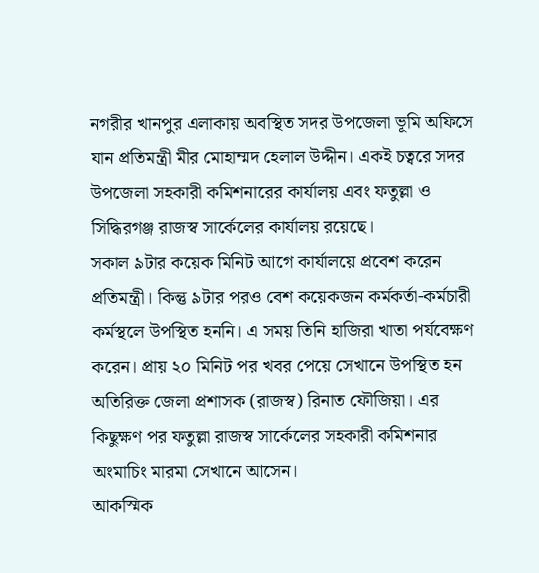নগরীর খানপুর এলাকায় অবস্থিত সদর উপজেলা ভূমি অফিসে যান প্রতিমন্ত্রী মীর মোহাম্মদ হেলাল উদ্দীন। একই চত্বরে সদর উপজেলা সহকারী কমিশনারের কার্যালয় এবং ফতুল্লা ও সিদ্ধিরগঞ্জ রাজস্ব সার্কেলের কার্যালয় রয়েছে।
সকাল ৯টার কয়েক মিনিট আগে কার্যালয়ে প্রবেশ করেন প্রতিমন্ত্রী। কিন্তু ৯টার পরও বেশ কয়েকজন কর্মকর্তা-কর্মচারী কর্মস্থলে উপস্থিত হননি। এ সময় তিনি হাজিরা খাতা পর্যবেক্ষণ করেন। প্রায় ২০ মিনিট পর খবর পেয়ে সেখানে উপস্থিত হন অতিরিক্ত জেলা প্রশাসক (রাজস্ব) রিনাত ফৌজিয়া। এর কিছুক্ষণ পর ফতুল্লা রাজস্ব সার্কেলের সহকারী কমিশনার অংমাচিং মারমা সেখানে আসেন।
আকস্মিক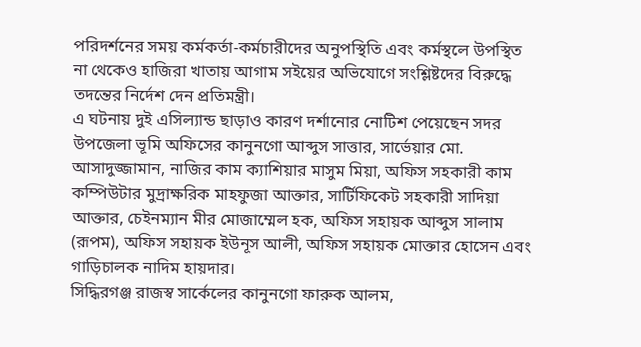পরিদর্শনের সময় কর্মকর্তা-কর্মচারীদের অনুপস্থিতি এবং কর্মস্থলে উপস্থিত না থেকেও হাজিরা খাতায় আগাম সইয়ের অভিযোগে সংশ্লিষ্টদের বিরুদ্ধে তদন্তের নির্দেশ দেন প্রতিমন্ত্রী।
এ ঘটনায় দুই এসিল্যান্ড ছাড়াও কারণ দর্শানোর নোটিশ পেয়েছেন সদর উপজেলা ভূমি অফিসের কানুনগো আব্দুস সাত্তার, সার্ভেয়ার মো. আসাদুজ্জামান, নাজির কাম ক্যাশিয়ার মাসুম মিয়া, অফিস সহকারী কাম কম্পিউটার মুদ্রাক্ষরিক মাহফুজা আক্তার, সার্টিফিকেট সহকারী সাদিয়া আক্তার, চেইনম্যান মীর মোজাম্মেল হক, অফিস সহায়ক আব্দুস সালাম (রূপম), অফিস সহায়ক ইউনূস আলী, অফিস সহায়ক মোক্তার হোসেন এবং গাড়িচালক নাদিম হায়দার।
সিদ্ধিরগঞ্জ রাজস্ব সার্কেলের কানুনগো ফারুক আলম,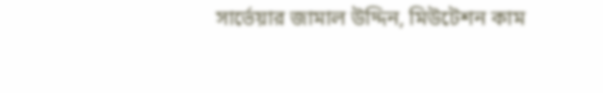সার্ভেয়ার জামাল উদ্দিন, মিউটেশন কাম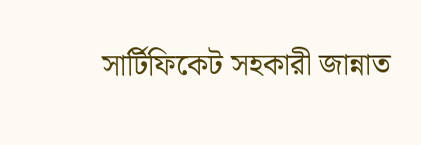সার্টিফিকেট সহকারী জান্নাত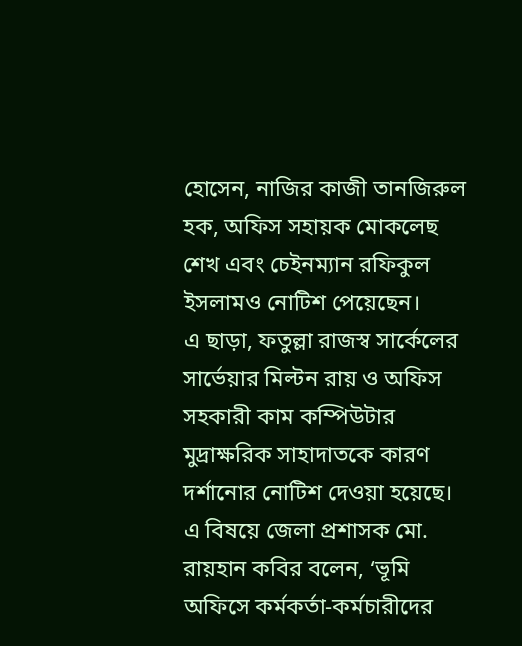হোসেন, নাজির কাজী তানজিরুল হক, অফিস সহায়ক মোকলেছ শেখ এবং চেইনম্যান রফিকুল ইসলামও নোটিশ পেয়েছেন।
এ ছাড়া, ফতুল্লা রাজস্ব সার্কেলের সার্ভেয়ার মিল্টন রায় ও অফিস সহকারী কাম কম্পিউটার মুদ্রাক্ষরিক সাহাদাতকে কারণ দর্শানোর নোটিশ দেওয়া হয়েছে।
এ বিষয়ে জেলা প্রশাসক মো. রায়হান কবির বলেন, ‘ভূমি অফিসে কর্মকর্তা-কর্মচারীদের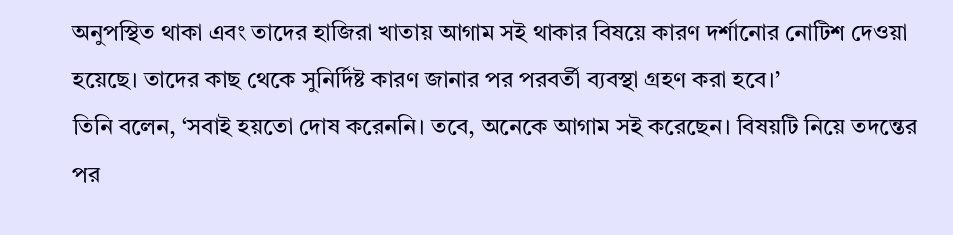অনুপস্থিত থাকা এবং তাদের হাজিরা খাতায় আগাম সই থাকার বিষয়ে কারণ দর্শানোর নোটিশ দেওয়া হয়েছে। তাদের কাছ থেকে সুনির্দিষ্ট কারণ জানার পর পরবর্তী ব্যবস্থা গ্রহণ করা হবে।’
তিনি বলেন, ‘সবাই হয়তো দোষ করেননি। তবে, অনেকে আগাম সই করেছেন। বিষয়টি নিয়ে তদন্তের পর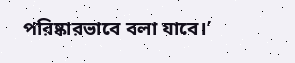পরিষ্কারভাবে বলা যাবে।’